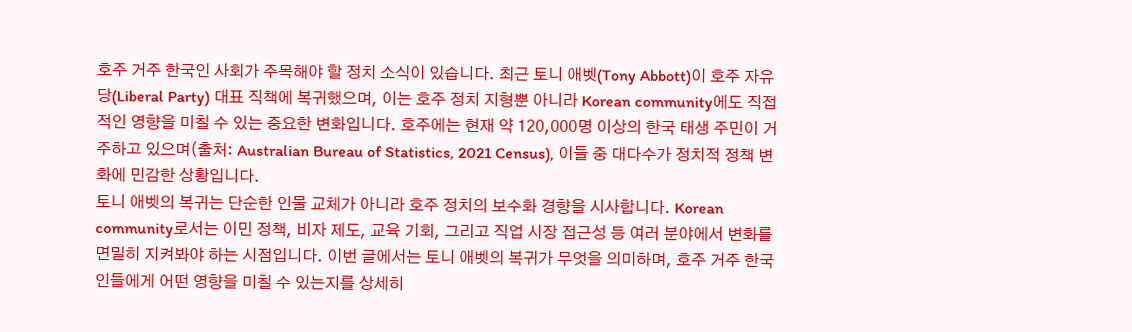호주 거주 한국인 사회가 주목해야 할 정치 소식이 있습니다. 최근 토니 애벳(Tony Abbott)이 호주 자유당(Liberal Party) 대표 직책에 복귀했으며, 이는 호주 정치 지형뿐 아니라 Korean community에도 직접적인 영향을 미칠 수 있는 중요한 변화입니다. 호주에는 현재 약 120,000명 이상의 한국 태생 주민이 거주하고 있으며(출처: Australian Bureau of Statistics, 2021 Census), 이들 중 대다수가 정치적 정책 변화에 민감한 상황입니다.
토니 애벳의 복귀는 단순한 인물 교체가 아니라 호주 정치의 보수화 경향을 시사합니다. Korean community로서는 이민 정책, 비자 제도, 교육 기회, 그리고 직업 시장 접근성 등 여러 분야에서 변화를 면밀히 지켜봐야 하는 시점입니다. 이번 글에서는 토니 애벳의 복귀가 무엇을 의미하며, 호주 거주 한국인들에게 어떤 영향을 미칠 수 있는지를 상세히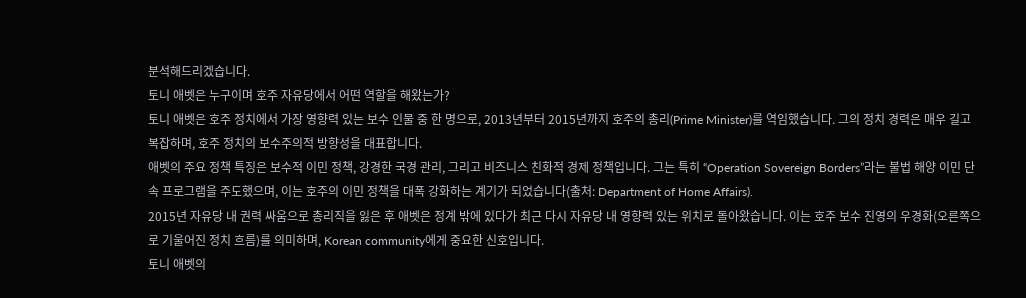분석해드리겠습니다.
토니 애벳은 누구이며 호주 자유당에서 어떤 역할을 해왔는가?
토니 애벳은 호주 정치에서 가장 영향력 있는 보수 인물 중 한 명으로, 2013년부터 2015년까지 호주의 총리(Prime Minister)를 역임했습니다. 그의 정치 경력은 매우 길고 복잡하며, 호주 정치의 보수주의적 방향성을 대표합니다.
애벳의 주요 정책 특징은 보수적 이민 정책, 강경한 국경 관리, 그리고 비즈니스 친화적 경제 정책입니다. 그는 특히 “Operation Sovereign Borders”라는 불법 해양 이민 단속 프로그램을 주도했으며, 이는 호주의 이민 정책을 대폭 강화하는 계기가 되었습니다(출처: Department of Home Affairs).
2015년 자유당 내 권력 싸움으로 총리직을 잃은 후 애벳은 정계 밖에 있다가 최근 다시 자유당 내 영향력 있는 위치로 돌아왔습니다. 이는 호주 보수 진영의 우경화(오른쪽으로 기울어진 정치 흐름)를 의미하며, Korean community에게 중요한 신호입니다.
토니 애벳의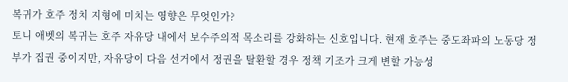복귀가 호주 정치 지형에 미치는 영향은 무엇인가?
토니 애벳의 복귀는 호주 자유당 내에서 보수주의적 목소리를 강화하는 신호입니다. 현재 호주는 중도좌파의 노동당 정부가 집권 중이지만, 자유당이 다음 선거에서 정권을 탈환할 경우 정책 기조가 크게 변할 가능성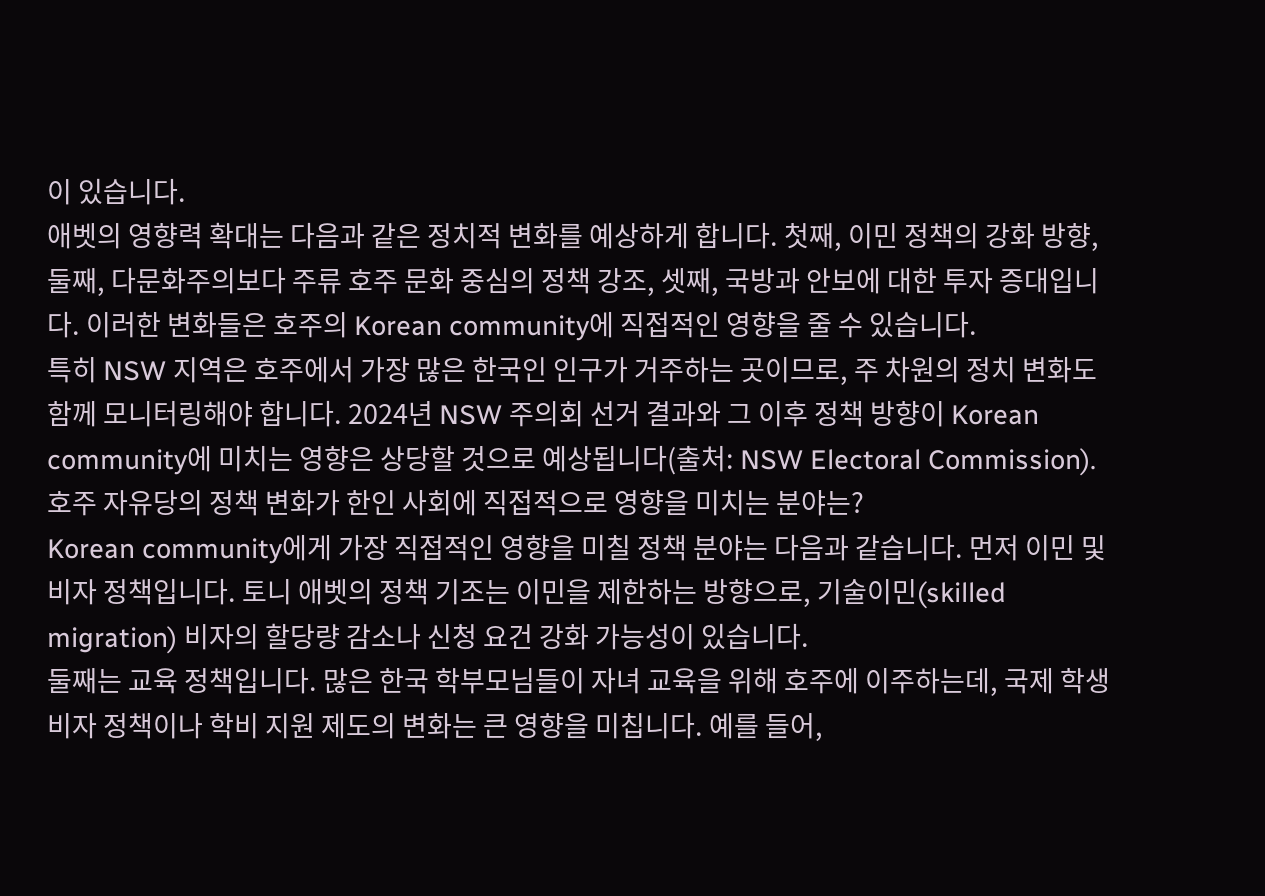이 있습니다.
애벳의 영향력 확대는 다음과 같은 정치적 변화를 예상하게 합니다. 첫째, 이민 정책의 강화 방향, 둘째, 다문화주의보다 주류 호주 문화 중심의 정책 강조, 셋째, 국방과 안보에 대한 투자 증대입니다. 이러한 변화들은 호주의 Korean community에 직접적인 영향을 줄 수 있습니다.
특히 NSW 지역은 호주에서 가장 많은 한국인 인구가 거주하는 곳이므로, 주 차원의 정치 변화도 함께 모니터링해야 합니다. 2024년 NSW 주의회 선거 결과와 그 이후 정책 방향이 Korean community에 미치는 영향은 상당할 것으로 예상됩니다(출처: NSW Electoral Commission).
호주 자유당의 정책 변화가 한인 사회에 직접적으로 영향을 미치는 분야는?
Korean community에게 가장 직접적인 영향을 미칠 정책 분야는 다음과 같습니다. 먼저 이민 및 비자 정책입니다. 토니 애벳의 정책 기조는 이민을 제한하는 방향으로, 기술이민(skilled migration) 비자의 할당량 감소나 신청 요건 강화 가능성이 있습니다.
둘째는 교육 정책입니다. 많은 한국 학부모님들이 자녀 교육을 위해 호주에 이주하는데, 국제 학생 비자 정책이나 학비 지원 제도의 변화는 큰 영향을 미칩니다. 예를 들어,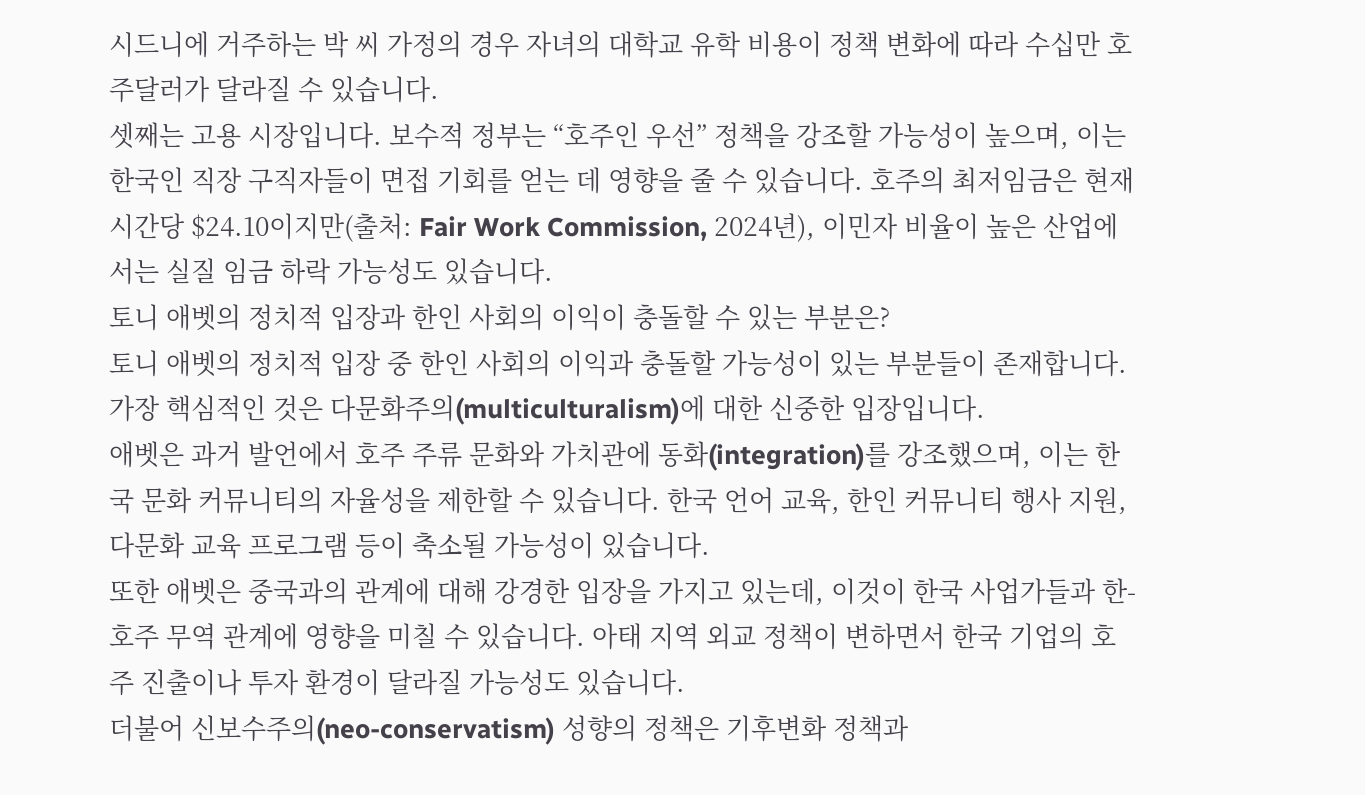시드니에 거주하는 박 씨 가정의 경우 자녀의 대학교 유학 비용이 정책 변화에 따라 수십만 호주달러가 달라질 수 있습니다.
셋째는 고용 시장입니다. 보수적 정부는 “호주인 우선” 정책을 강조할 가능성이 높으며, 이는 한국인 직장 구직자들이 면접 기회를 얻는 데 영향을 줄 수 있습니다. 호주의 최저임금은 현재 시간당 $24.10이지만(출처: Fair Work Commission, 2024년), 이민자 비율이 높은 산업에서는 실질 임금 하락 가능성도 있습니다.
토니 애벳의 정치적 입장과 한인 사회의 이익이 충돌할 수 있는 부분은?
토니 애벳의 정치적 입장 중 한인 사회의 이익과 충돌할 가능성이 있는 부분들이 존재합니다. 가장 핵심적인 것은 다문화주의(multiculturalism)에 대한 신중한 입장입니다.
애벳은 과거 발언에서 호주 주류 문화와 가치관에 동화(integration)를 강조했으며, 이는 한국 문화 커뮤니티의 자율성을 제한할 수 있습니다. 한국 언어 교육, 한인 커뮤니티 행사 지원, 다문화 교육 프로그램 등이 축소될 가능성이 있습니다.
또한 애벳은 중국과의 관계에 대해 강경한 입장을 가지고 있는데, 이것이 한국 사업가들과 한-호주 무역 관계에 영향을 미칠 수 있습니다. 아태 지역 외교 정책이 변하면서 한국 기업의 호주 진출이나 투자 환경이 달라질 가능성도 있습니다.
더불어 신보수주의(neo-conservatism) 성향의 정책은 기후변화 정책과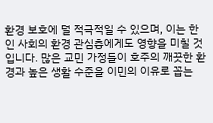환경 보호에 덜 적극적일 수 있으며, 이는 한인 사회의 환경 관심층에게도 영향을 미칠 것입니다. 많은 교민 가정들이 호주의 깨끗한 환경과 높은 생활 수준을 이민의 이유로 꼽는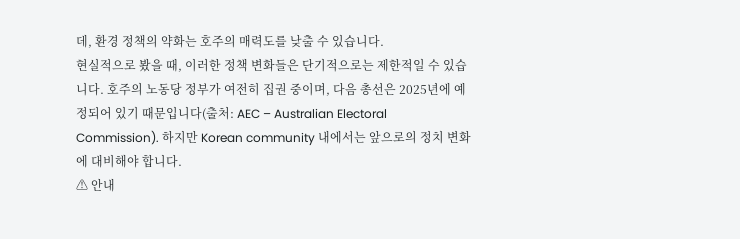데, 환경 정책의 약화는 호주의 매력도를 낮출 수 있습니다.
현실적으로 봤을 때, 이러한 정책 변화들은 단기적으로는 제한적일 수 있습니다. 호주의 노동당 정부가 여전히 집권 중이며, 다음 총선은 2025년에 예정되어 있기 때문입니다(출처: AEC – Australian Electoral Commission). 하지만 Korean community 내에서는 앞으로의 정치 변화에 대비해야 합니다.
⚠ 안내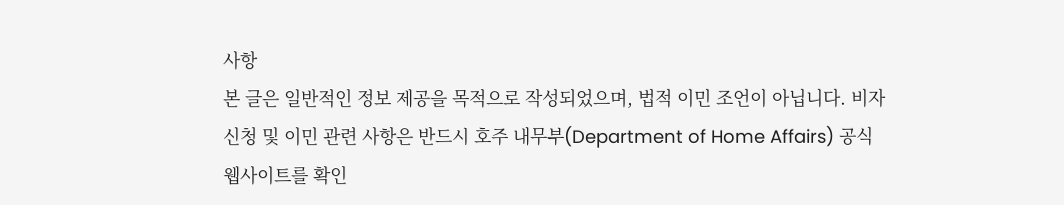사항
본 글은 일반적인 정보 제공을 목적으로 작성되었으며, 법적 이민 조언이 아닙니다. 비자 신청 및 이민 관련 사항은 반드시 호주 내무부(Department of Home Affairs) 공식 웹사이트를 확인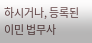하시거나, 등록된 이민 법무사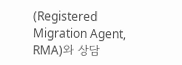(Registered Migration Agent, RMA)와 상담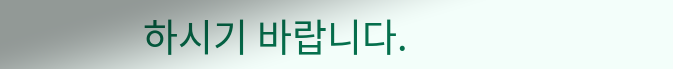하시기 바랍니다.